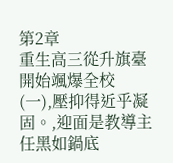第2章
重生高三從升旗臺開始颯爆全校
(一),壓抑得近乎凝固。,迎面是教導主任黑如鍋底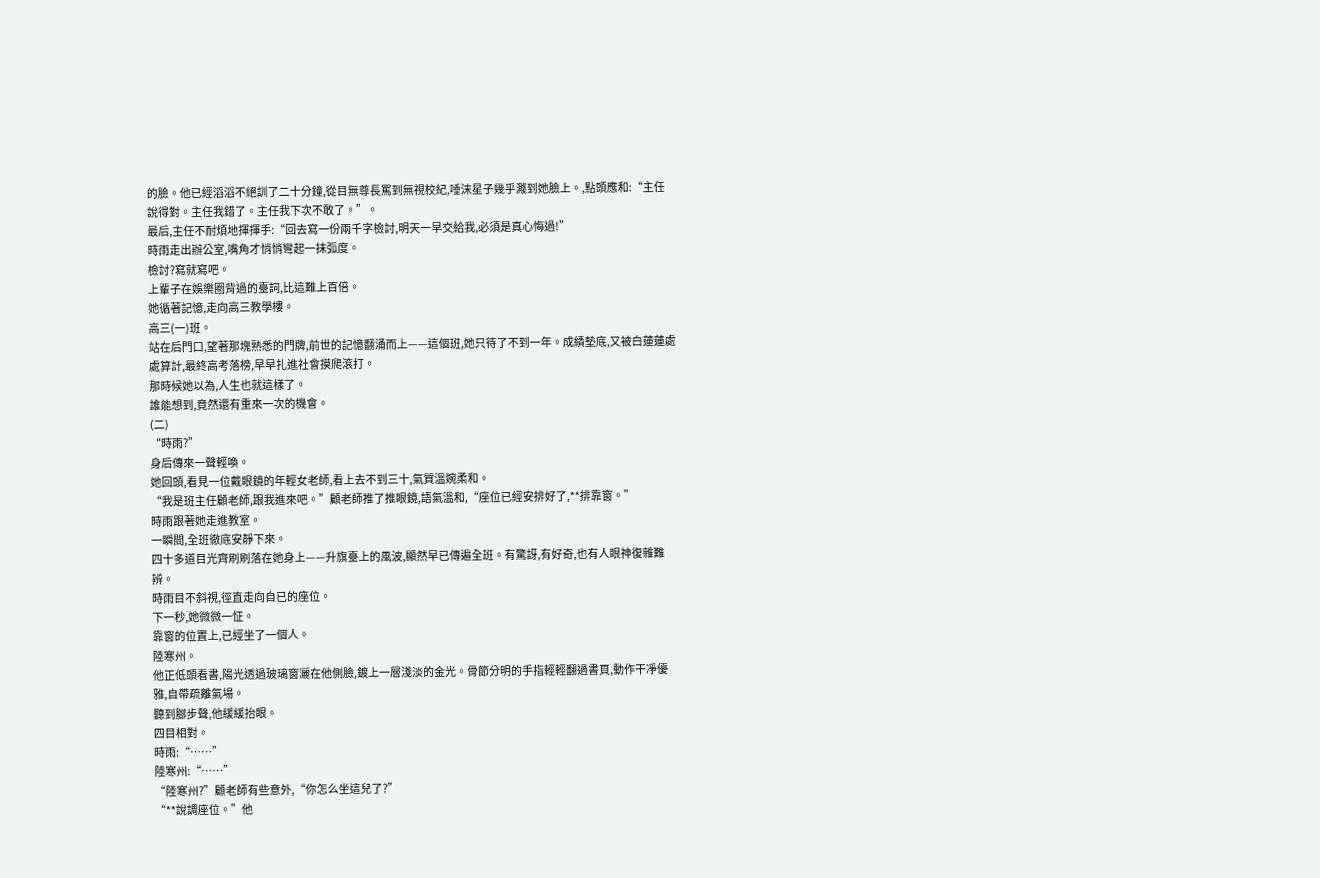的臉。他已經滔滔不絕訓了二十分鐘,從目無尊長罵到無視校紀,唾沫星子幾乎濺到她臉上。,點頭應和:“主任說得對。主任我錯了。主任我下次不敢了。”。
最后,主任不耐煩地揮揮手:“回去寫一份兩千字檢討,明天一早交給我,必須是真心悔過!”
時雨走出辦公室,嘴角才悄悄彎起一抹弧度。
檢討?寫就寫吧。
上輩子在娛樂圈背過的臺詞,比這難上百倍。
她循著記憶,走向高三教學樓。
高三(一)班。
站在后門口,望著那塊熟悉的門牌,前世的記憶翻涌而上——這個班,她只待了不到一年。成績墊底,又被白蓮蓮處處算計,最終高考落榜,早早扎進社會摸爬滾打。
那時候她以為,人生也就這樣了。
誰能想到,竟然還有重來一次的機會。
(二)
“時雨?”
身后傳來一聲輕喚。
她回頭,看見一位戴眼鏡的年輕女老師,看上去不到三十,氣質溫婉柔和。
“我是班主任顧老師,跟我進來吧。”顧老師推了推眼鏡,語氣溫和,“座位已經安排好了,**排靠窗。”
時雨跟著她走進教室。
一瞬間,全班徹底安靜下來。
四十多道目光齊刷刷落在她身上——升旗臺上的風波,顯然早已傳遍全班。有驚訝,有好奇,也有人眼神復雜難辨。
時雨目不斜視,徑直走向自已的座位。
下一秒,她微微一怔。
靠窗的位置上,已經坐了一個人。
陸寒州。
他正低頭看書,陽光透過玻璃窗灑在他側臉,鍍上一層淺淡的金光。骨節分明的手指輕輕翻過書頁,動作干凈優雅,自帶疏離氣場。
聽到腳步聲,他緩緩抬眼。
四目相對。
時雨:“……”
陸寒州:“……”
“陸寒州?”顧老師有些意外,“你怎么坐這兒了?”
“**說調座位。”他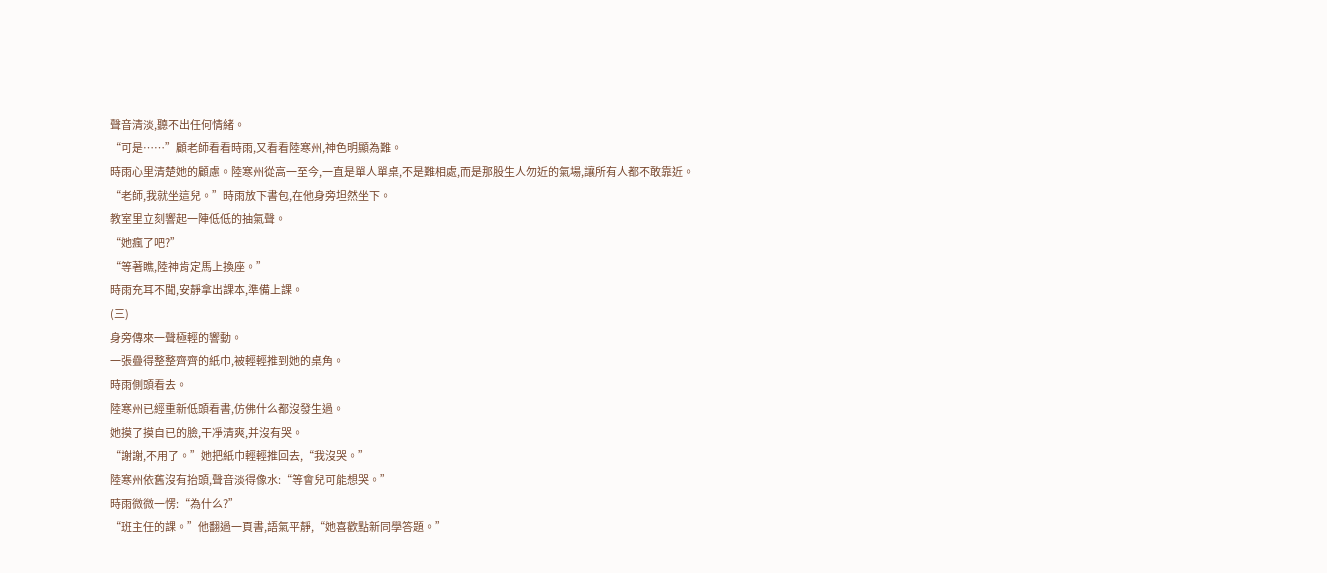聲音清淡,聽不出任何情緒。
“可是……”顧老師看看時雨,又看看陸寒州,神色明顯為難。
時雨心里清楚她的顧慮。陸寒州從高一至今,一直是單人單桌,不是難相處,而是那股生人勿近的氣場,讓所有人都不敢靠近。
“老師,我就坐這兒。”時雨放下書包,在他身旁坦然坐下。
教室里立刻響起一陣低低的抽氣聲。
“她瘋了吧?”
“等著瞧,陸神肯定馬上換座。”
時雨充耳不聞,安靜拿出課本,準備上課。
(三)
身旁傳來一聲極輕的響動。
一張疊得整整齊齊的紙巾,被輕輕推到她的桌角。
時雨側頭看去。
陸寒州已經重新低頭看書,仿佛什么都沒發生過。
她摸了摸自已的臉,干凈清爽,并沒有哭。
“謝謝,不用了。”她把紙巾輕輕推回去,“我沒哭。”
陸寒州依舊沒有抬頭,聲音淡得像水:“等會兒可能想哭。”
時雨微微一愣:“為什么?”
“班主任的課。”他翻過一頁書,語氣平靜,“她喜歡點新同學答題。”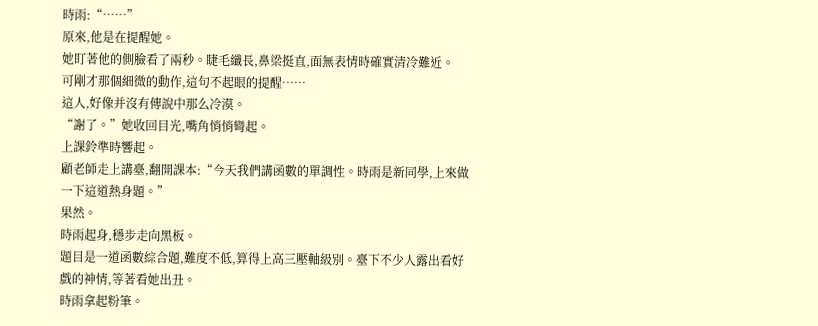時雨:“……”
原來,他是在提醒她。
她盯著他的側臉看了兩秒。睫毛纖長,鼻梁挺直,面無表情時確實清冷難近。
可剛才那個細微的動作,這句不起眼的提醒……
這人,好像并沒有傳說中那么冷漠。
“謝了。”她收回目光,嘴角悄悄彎起。
上課鈴準時響起。
顧老師走上講臺,翻開課本:“今天我們講函數的單調性。時雨是新同學,上來做一下這道熱身題。”
果然。
時雨起身,穩步走向黑板。
題目是一道函數綜合題,難度不低,算得上高三壓軸級別。臺下不少人露出看好戲的神情,等著看她出丑。
時雨拿起粉筆。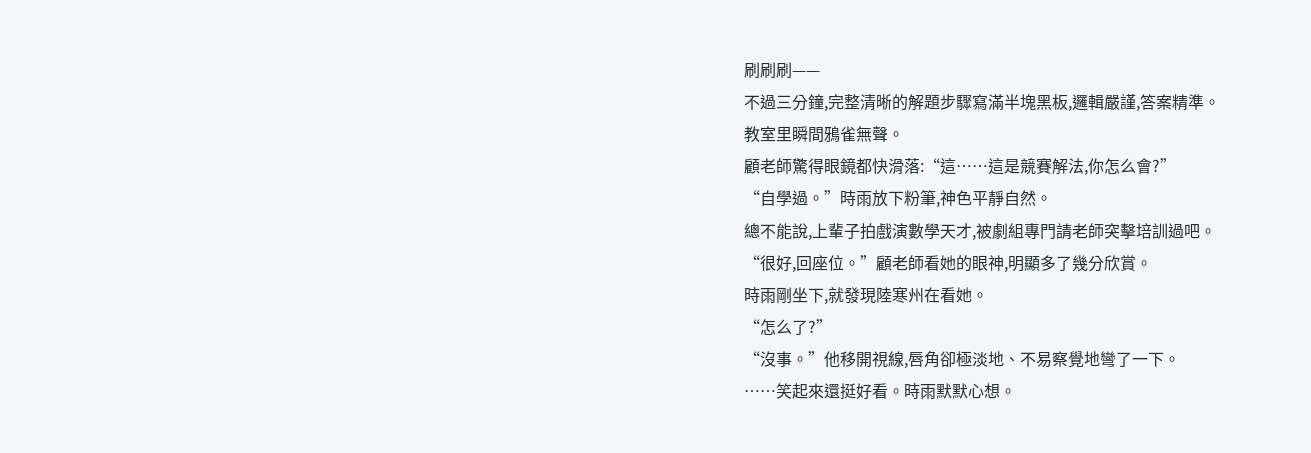刷刷刷——
不過三分鐘,完整清晰的解題步驟寫滿半塊黑板,邏輯嚴謹,答案精準。
教室里瞬間鴉雀無聲。
顧老師驚得眼鏡都快滑落:“這……這是競賽解法,你怎么會?”
“自學過。”時雨放下粉筆,神色平靜自然。
總不能說,上輩子拍戲演數學天才,被劇組專門請老師突擊培訓過吧。
“很好,回座位。”顧老師看她的眼神,明顯多了幾分欣賞。
時雨剛坐下,就發現陸寒州在看她。
“怎么了?”
“沒事。”他移開視線,唇角卻極淡地、不易察覺地彎了一下。
……笑起來還挺好看。時雨默默心想。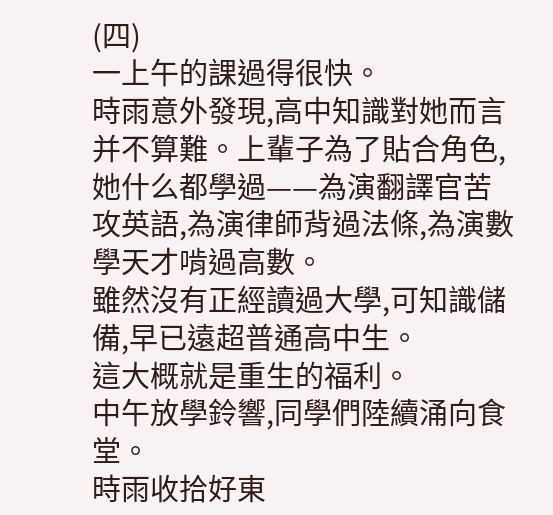(四)
一上午的課過得很快。
時雨意外發現,高中知識對她而言并不算難。上輩子為了貼合角色,她什么都學過——為演翻譯官苦攻英語,為演律師背過法條,為演數學天才啃過高數。
雖然沒有正經讀過大學,可知識儲備,早已遠超普通高中生。
這大概就是重生的福利。
中午放學鈴響,同學們陸續涌向食堂。
時雨收拾好東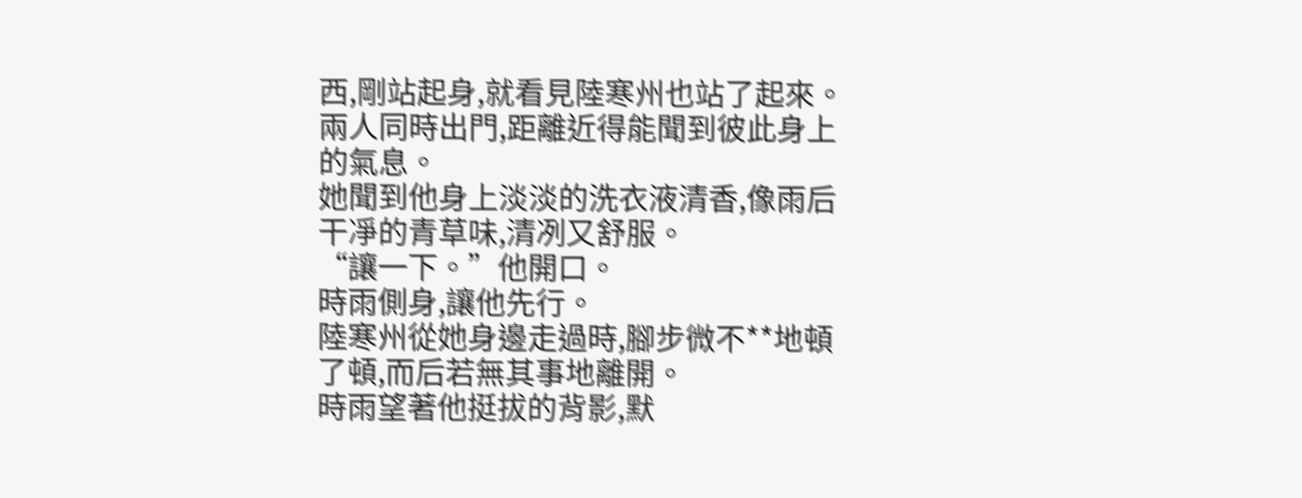西,剛站起身,就看見陸寒州也站了起來。
兩人同時出門,距離近得能聞到彼此身上的氣息。
她聞到他身上淡淡的洗衣液清香,像雨后干凈的青草味,清冽又舒服。
“讓一下。”他開口。
時雨側身,讓他先行。
陸寒州從她身邊走過時,腳步微不**地頓了頓,而后若無其事地離開。
時雨望著他挺拔的背影,默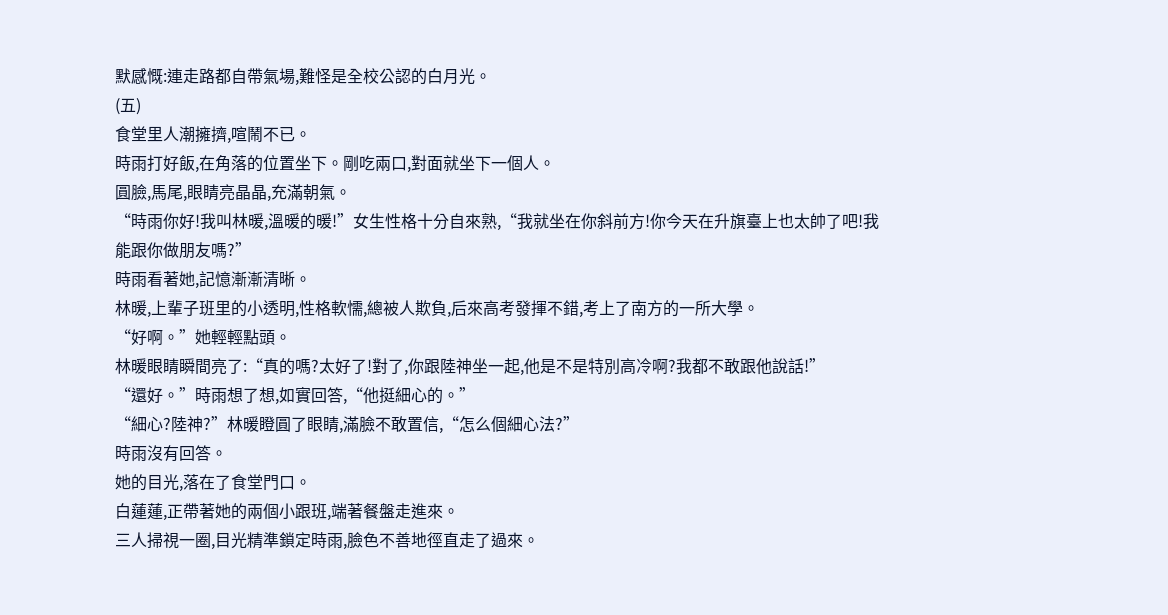默感慨:連走路都自帶氣場,難怪是全校公認的白月光。
(五)
食堂里人潮擁擠,喧鬧不已。
時雨打好飯,在角落的位置坐下。剛吃兩口,對面就坐下一個人。
圓臉,馬尾,眼睛亮晶晶,充滿朝氣。
“時雨你好!我叫林暖,溫暖的暖!”女生性格十分自來熟,“我就坐在你斜前方!你今天在升旗臺上也太帥了吧!我能跟你做朋友嗎?”
時雨看著她,記憶漸漸清晰。
林暖,上輩子班里的小透明,性格軟懦,總被人欺負,后來高考發揮不錯,考上了南方的一所大學。
“好啊。”她輕輕點頭。
林暖眼睛瞬間亮了:“真的嗎?太好了!對了,你跟陸神坐一起,他是不是特別高冷啊?我都不敢跟他說話!”
“還好。”時雨想了想,如實回答,“他挺細心的。”
“細心?陸神?”林暖瞪圓了眼睛,滿臉不敢置信,“怎么個細心法?”
時雨沒有回答。
她的目光,落在了食堂門口。
白蓮蓮,正帶著她的兩個小跟班,端著餐盤走進來。
三人掃視一圈,目光精準鎖定時雨,臉色不善地徑直走了過來。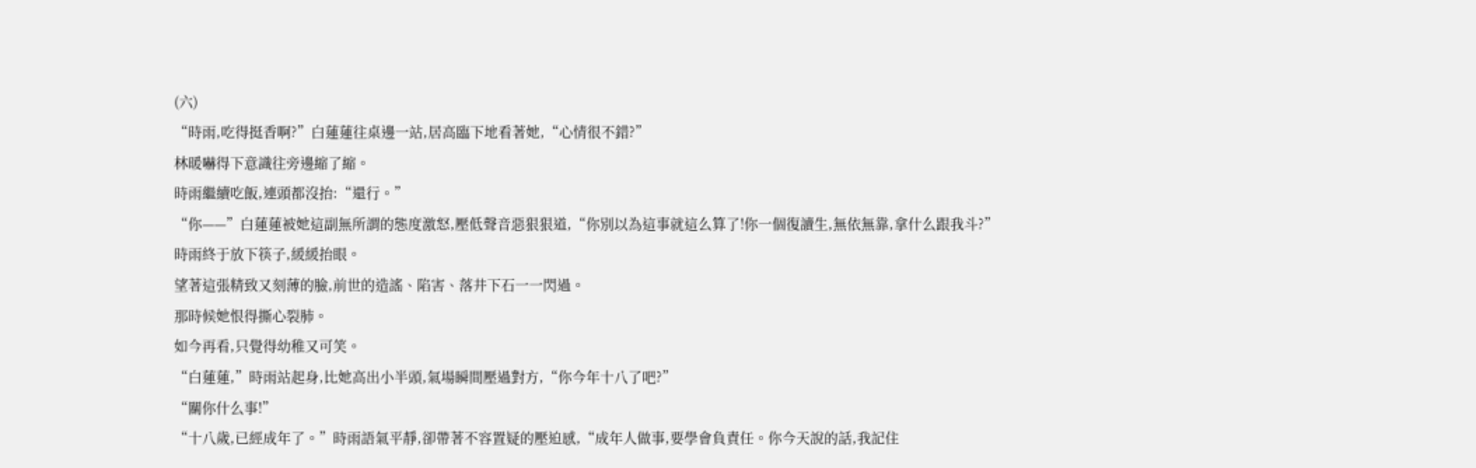(六)
“時雨,吃得挺香啊?”白蓮蓮往桌邊一站,居高臨下地看著她,“心情很不錯?”
林暖嚇得下意識往旁邊縮了縮。
時雨繼續吃飯,連頭都沒抬:“還行。”
“你——”白蓮蓮被她這副無所謂的態度激怒,壓低聲音惡狠狠道,“你別以為這事就這么算了!你一個復讀生,無依無靠,拿什么跟我斗?”
時雨終于放下筷子,緩緩抬眼。
望著這張精致又刻薄的臉,前世的造謠、陷害、落井下石一一閃過。
那時候她恨得撕心裂肺。
如今再看,只覺得幼稚又可笑。
“白蓮蓮,”時雨站起身,比她高出小半頭,氣場瞬間壓過對方,“你今年十八了吧?”
“關你什么事!”
“十八歲,已經成年了。”時雨語氣平靜,卻帶著不容置疑的壓迫感,“成年人做事,要學會負責任。你今天說的話,我記住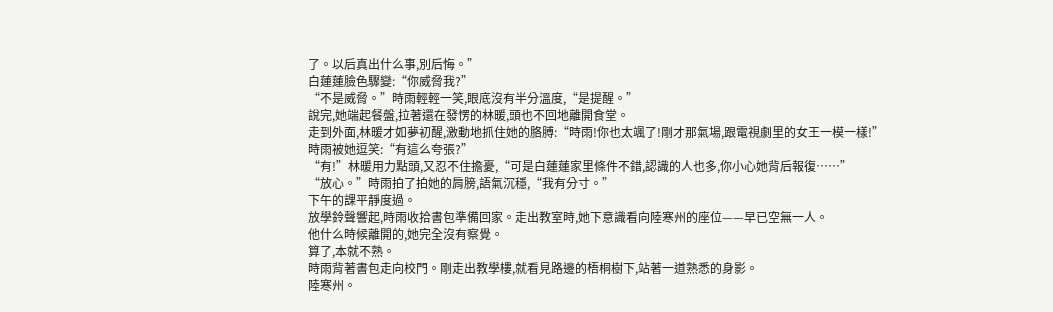了。以后真出什么事,別后悔。”
白蓮蓮臉色驟變:“你威脅我?”
“不是威脅。”時雨輕輕一笑,眼底沒有半分溫度,“是提醒。”
說完,她端起餐盤,拉著還在發愣的林暖,頭也不回地離開食堂。
走到外面,林暖才如夢初醒,激動地抓住她的胳膊:“時雨!你也太颯了!剛才那氣場,跟電視劇里的女王一模一樣!”
時雨被她逗笑:“有這么夸張?”
“有!”林暖用力點頭,又忍不住擔憂,“可是白蓮蓮家里條件不錯,認識的人也多,你小心她背后報復……”
“放心。”時雨拍了拍她的肩膀,語氣沉穩,“我有分寸。”
下午的課平靜度過。
放學鈴聲響起,時雨收拾書包準備回家。走出教室時,她下意識看向陸寒州的座位——早已空無一人。
他什么時候離開的,她完全沒有察覺。
算了,本就不熟。
時雨背著書包走向校門。剛走出教學樓,就看見路邊的梧桐樹下,站著一道熟悉的身影。
陸寒州。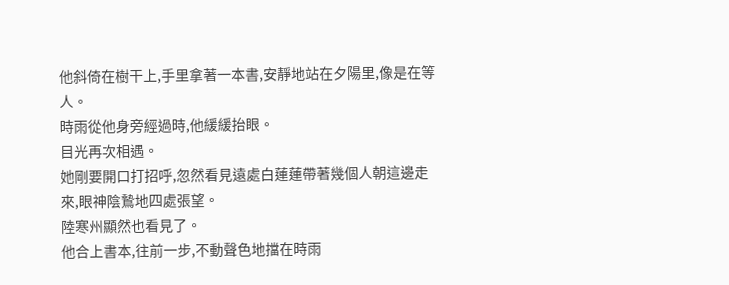他斜倚在樹干上,手里拿著一本書,安靜地站在夕陽里,像是在等人。
時雨從他身旁經過時,他緩緩抬眼。
目光再次相遇。
她剛要開口打招呼,忽然看見遠處白蓮蓮帶著幾個人朝這邊走來,眼神陰鷙地四處張望。
陸寒州顯然也看見了。
他合上書本,往前一步,不動聲色地擋在時雨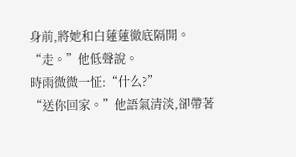身前,將她和白蓮蓮徹底隔開。
“走。”他低聲說。
時雨微微一怔:“什么?”
“送你回家。”他語氣清淡,卻帶著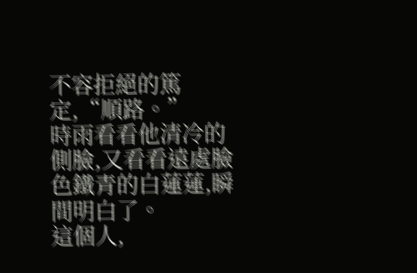不容拒絕的篤定,“順路。”
時雨看看他清冷的側臉,又看看遠處臉色鐵青的白蓮蓮,瞬間明白了。
這個人,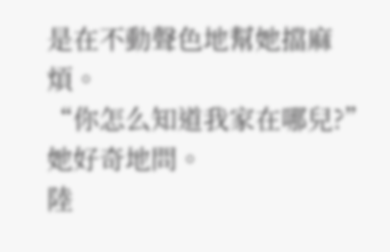是在不動聲色地幫她擋麻煩。
“你怎么知道我家在哪兒?”她好奇地問。
陸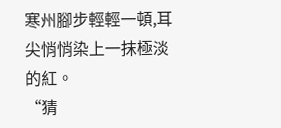寒州腳步輕輕一頓,耳尖悄悄染上一抹極淡的紅。
“猜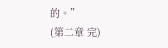的。”
(第二章 完)